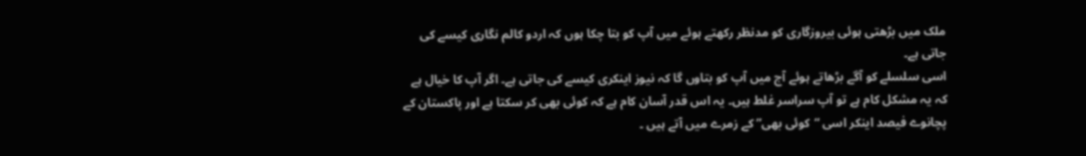ملک میں بڑھتی ہوئی بیروزگاری کو مدنظر رکھتے ہوئے میں آپ کو بتا چکا ہوں کہ اردو کالم نگاری کیسے کی جاتی ہے۔
اسی سلسلے کو آگے بڑھاتے ہوئے آج میں آپ کو بتاوں گا کہ نیوز اینکری کیسے کی جاتی ہے۔ اگر آپ کا خیال ہے کہ یہ مشکل کام ہے تو آپ سراسر غلط ہیں۔ یہ اس قدر آسان کام ہے کہ کوئی بھی کر سکتا ہے اور پاکستان کے پچانوے فیصد اینکر اسی “کوئی بھی” کے زمرے میں آتے ہیں ۔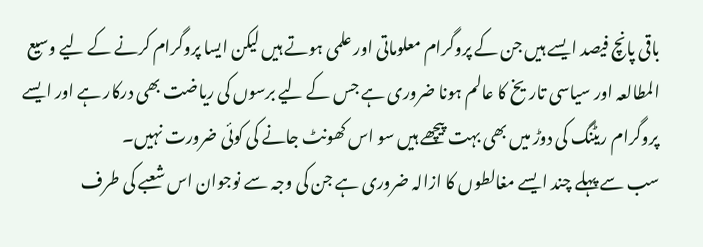باقی پانچ فیصد ایسے ہیں جن کے پروگرام معلوماتی اور علمی ہوتے ہیں لیکن ایسا پروگرام کرنے کے لیے وسیع المطالعہ اور سیاسی تاریخ کا عالم ہونا ضروری ہے جس کے لیے برسوں کی ریاضت بھی درکار ہے اور ایسے پروگرام ریٹنگ کی دوڑ میں بھی بہت پیچھے ہیں سو اس کھونٹ جانے کی کوئی ضرورت نہیں۔
سب سے پہلے چند ایسے مغالطوں کا ازالہ ضروری ہے جن کی وجہ سے نوجوان اس شعبے کی طرف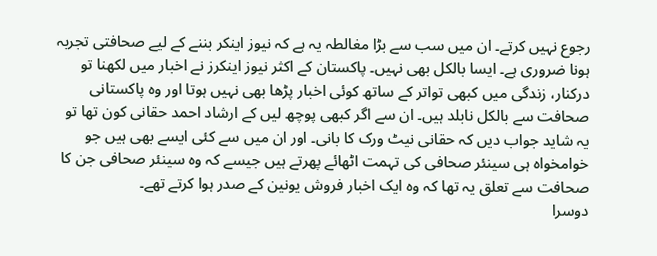رجوع نہیں کرتے۔ ان میں سب سے بڑا مغالطہ یہ ہے کہ نیوز اینکر بننے کے لیے صحافتی تجربہ ہونا ضروری ہے۔ ایسا بالکل بھی نہیں۔ پاکستان کے اکثر نیوز اینکرز نے اخبار میں لکھنا تو درکنار، زندگی میں کبھی تواتر کے ساتھ کوئی اخبار پڑھا بھی نہیں ہوتا اور وہ پاکستانی صحافت سے بالکل نابلد ہیں۔ ان سے اگر کبھی پوچھ لیں کے ارشاد احمد حقانی کون تھا تو یہ شاید جواب دیں کہ حقانی نیٹ ورک کا بانی۔ اور ان میں سے کئی ایسے بھی ہیں جو خوامخواہ ہی سینئر صحافی کی تہمت اٹھائے پھرتے ہیں جیسے کہ وہ سینئر صحافی جن کا صحافت سے تعلق یہ تھا کہ وہ ایک اخبار فروش یونین کے صدر ہوا کرتے تھے۔
دوسرا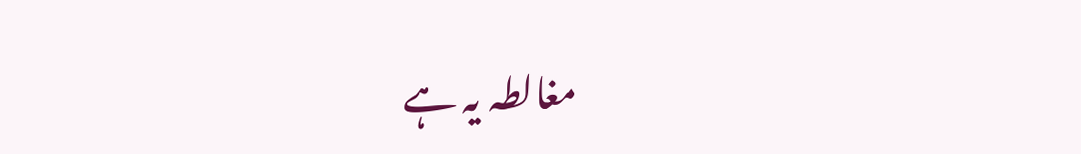مغالطہ یہ ہے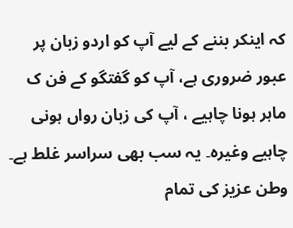کہ اینکر بننے کے لیے آپ کو اردو زبان پر عبور ضروری ہے، آپ کو گفتگو کے فن ک ماہر ہونا چاہیے ، آپ کی زبان رواں ہونی چاہیے وغیرہ۔ یہ سب بھی سراسر غلط ہے۔ وطن عزیز کی تمام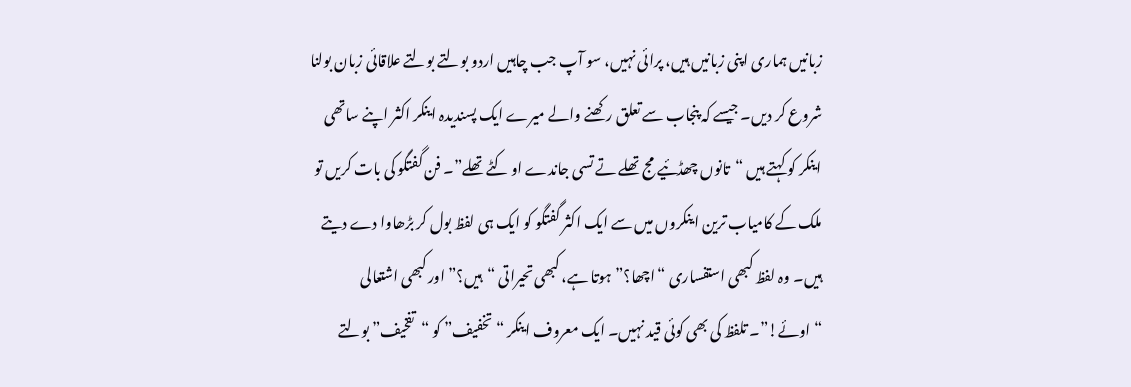زبانیں ہماری اپنی زبانیں ہیں، پرائی نہیں، سو آپ جب چاہیں اردو بولتے بولتے علاقائی زبان بولنا شروع کر دیں۔ جیسے کہ پنجاب سے تعلق رکھنے والے میرے ایک پسندیدہ اینکر اکثر اپنے ساتھی اینکر کو کہتے ہیں “تانوں چھڈئیے مج تھلے تے تسی جاندے او کٹے تھلے”۔ فن گفتگو کی بات کریں تو ملک کے کامیاب ترین اینکروں میں سے ایک اکثر گفتگو کو ایک ہی لفظ بول کر بڑھاوا دے دیتے ہیں۔ وہ لفظ کبھی استفساری “اچھا؟” ہوتا ہے، کبھی تحیراتی “ہیں؟” اور کبھی اشتعالی “اوئے!”۔ تلفظ کی بھی کوئی قید نہیں۔ ایک معروف اینکر “تخفیف” کو “تفخیف” بولتے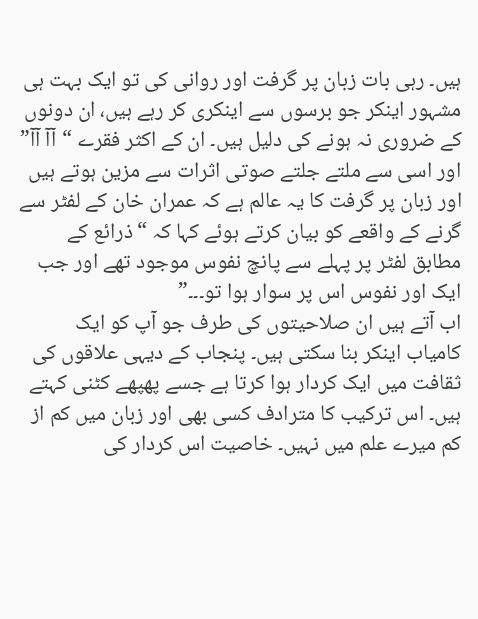ہیں۔ رہی بات زبان پر گرفت اور روانی کی تو ایک بہت ہی مشہور اینکر جو برسوں سے اینکری کر رہے ہیں، ان دونوں کے ضروری نہ ہونے کی دلیل ہیں۔ ان کے اکثر فقرے “آآ آآ” اور اسی سے ملتے جلتے صوتی اثرات سے مزین ہوتے ہیں اور زبان پر گرفت کا یہ عالم ہے کہ عمران خان کے لفٹر سے گرنے کے واقعے کو بیان کرتے ہوئے کہا کہ “ذرائع کے مطابق لفٹر پر پہلے سے پانچ نفوس موجود تھے اور جب ایک اور نفوس اس پر سوار ہوا تو۔۔۔”
اب آتے ہیں ان صلاحیتوں کی طرف جو آپ کو ایک کامیاب اینکر بنا سکتی ہیں۔ پنجاب کے دیہی علاقوں کی ثقافت میں ایک کردار ہوا کرتا ہے جسے پھپھے کٹنی کہتے ہیں۔ اس ترکیب کا مترادف کسی بھی اور زبان میں کم از کم میرے علم میں نہیں۔ خاصیت اس کردار کی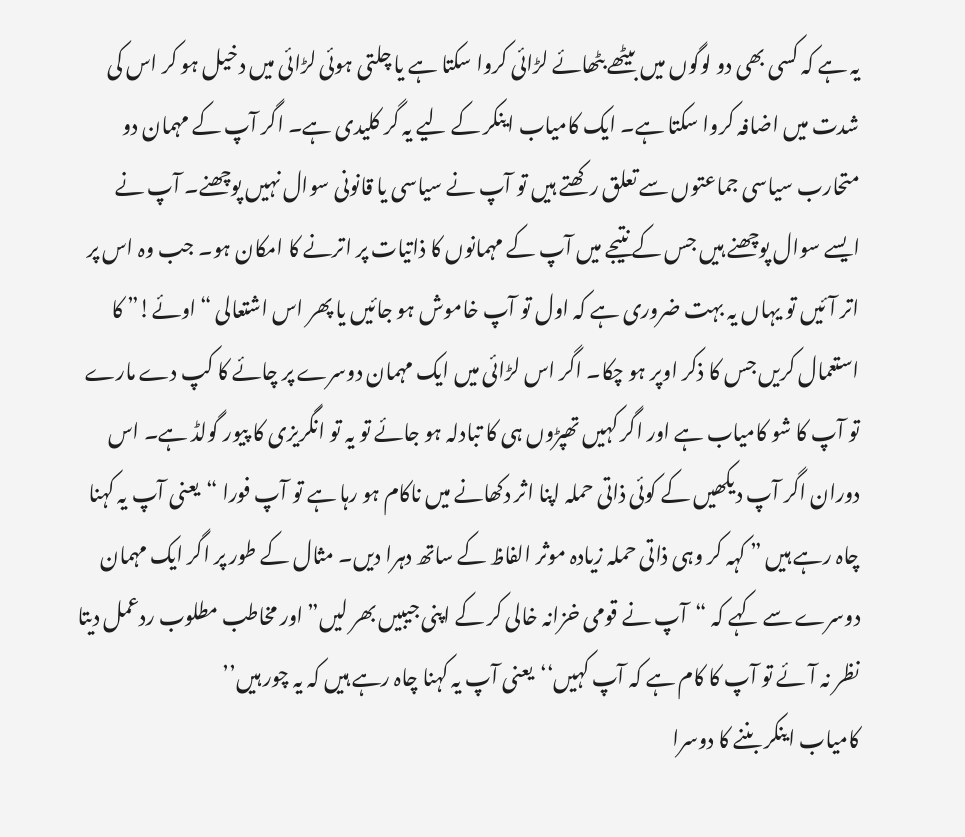یہ ہے کہ کسی بھی دو لوگوں میں بیٹھے بٹھائے لڑائی کروا سکتا ہے یا چلتی ہوئی لڑائی میں دخیل ہو کر اس کی شدت میں اضافہ کروا سکتا ہے۔ ایک کامیاب اینکر کے لیے یہ گر کلیدی ہے۔ اگر آپ کے مہمان دو متحارب سیاسی جماعتوں سے تعلق رکھتے ہیں تو آپ نے سیاسی یا قانونی سوال نہیں پوچھنے۔ آپ نے ایسے سوال پوچھنے ہیں جس کے نتیجے میں آپ کے مہمانوں کا ذاتیات پر اترنے کا امکان ہو۔ جب وہ اس پر اتر آئیں تو یہاں یہ بہت ضروری ہے کہ اول تو آپ خاموش ہو جائیں یا پھر اس اشتعالی “اوئے!” کا استعمال کریں جس کا ذکر اوپر ہو چکا۔ اگر اس لڑائی میں ایک مہمان دوسرے پر چائے کا کپ دے مارے تو آپ کا شو کامیاب ہے اور اگر کہیں تھپڑوں ہی کا تبادلہ ہو جائے تو یہ تو انگریزی کا پیور گولڈ ہے۔ اس دوران اگر آپ دیکھیں کے کوئی ذاتی حملہ اپنا اثر دکھانے میں ناکام ہو رہا ہے تو آپ فورا “یعنی آپ یہ کہنا چاہ رہے ہیں ” کہہ کر وہی ذاتی حملہ زیادہ موثر الفاظ کے ساتھ دہرا دیں۔ مثال کے طور پر اگر ایک مہمان دوسرے سے کہے کہ “آپ نے قومی خزانہ خالی کر کے اپنی جیبیں بھر لیں” اور مخاطب مطلوب ردعمل دیتا نظر نہ آئے تو آپ کا کام ہے کہ آپ کہیں‘‘یعنی آپ یہ کہنا چاہ رہے ہیں کہ یہ چور ہیں’’
کامیاب اینکر بننے کا دوسرا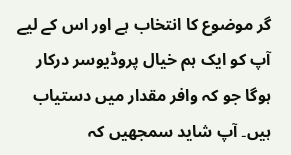گر موضوع کا انتخاب ہے اور اس کے لیے آپ کو ایک ہم خیال پروڈیوسر درکار ہوگا جو کہ وافر مقدار میں دستیاب ہیں۔ آپ شاید سمجھیں کہ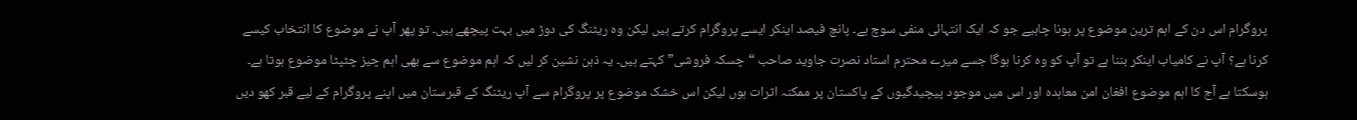پروگرام اس دن کے اہم ترین موضوع پر ہونا چاہیے جو کہ ایک انتہائی منفی سوچ ہے۔ پانچ فیصد اینکر ایسے پروگرام کرتے ہیں لیکن وہ ریٹنگ کی دوڑ میں بہت پیچھے ہیں۔ تو پھر آپ نے موضوع کا انتخاب کیسے کرنا ہے؟ آپ نے کامیاب اینکر بننا ہے تو آپ کو وہ کرنا ہوگا جسے میرے محترم استاد نصرت جاوید صاحب “چسکہ فروشی” کہتے ہیں۔ یہ ذہن نشین کر لیں کہ اہم موضوع سے بھی اہم چیز چٹپٹا موضوع ہوتا ہے۔ ہوسکتا ہے آج کا اہم موضوع افغان امن معاہدہ اور اس میں موجود پیچیدگیوں کے پاکستان پر ممکنہ اثرات ہوں لیکن اس خشک موضوع پر پروگرام سے آپ ریٹنگ کے قبرستان میں اپنے پروگرام کے لیے قبر کھو دیں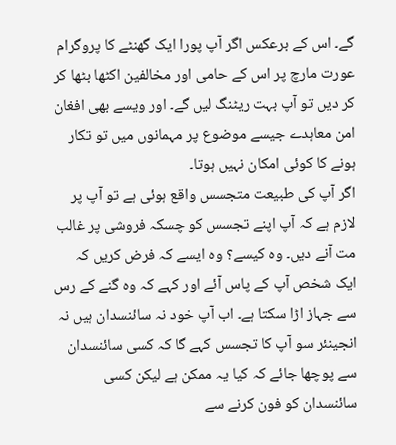گے۔ اس کے برعکس اگر آپ پورا ایک گھنٹے کا پروگرام عورت مارچ پر اس کے حامی اور مخالفین اکٹھا بٹھا کر کر دیں تو آپ بہت ریٹنگ لیں گے۔ اور ویسے بھی افغان امن معاہدے جیسے موضوع پر مہمانوں میں تو تکار ہونے کا کوئی امکان نہیں ہوتا۔
اگر آپ کی طبیعت متجسس واقع ہوئی ہے تو آپ پر لازم ہے کہ آپ اپنے تجسس کو چسکہ فروشی پر غالب مت آنے دیں۔ وہ کیسے؟ وہ ایسے کہ فرض کریں کہ ایک شخص آپ کے پاس آئے اور کہے کہ وہ گنے کے رس سے جہاز اڑا سکتا ہے۔ اب آپ خود نہ سائنسدان ہیں نہ انجینئر سو آپ کا تجسس کہے گا کہ کسی سائنسدان سے پوچھا جائے کہ کیا یہ ممکن ہے لیکن کسی سائنسدان کو فون کرنے سے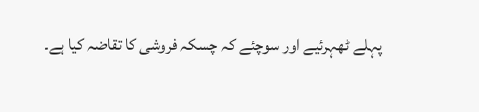پہلے ٹھہرئیے اور سوچئے کہ چسکہ فروشی کا تقاضہ کیا ہے۔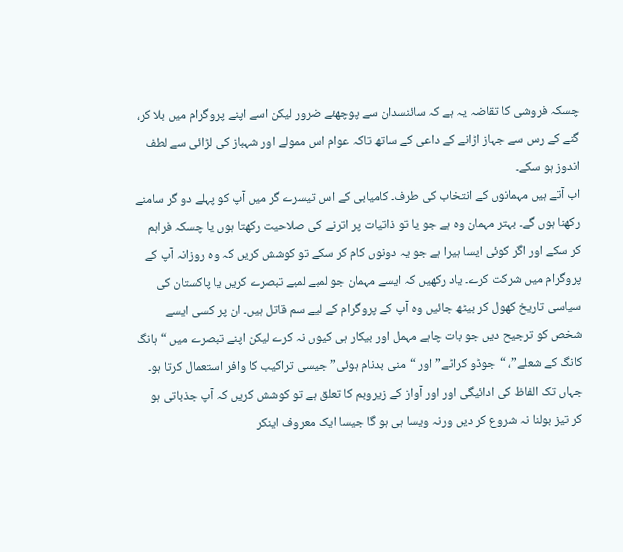چسکہ فروشی کا تقاضہ یہ ہے کہ سائنسدان سے پوچھئے ضرور لیکن اسے اپنے پروگرام میں بلا کر، گنے کے رس سے جہاز اڑانے کے داعی کے ساتھ تاکہ عوام اس ممولے اور شہباز کی لڑائی سے لطف اندوز ہو سکے۔
اب آتے ہیں مہمانوں کے انتخاب کی طرف۔ کامیابی کے اس تیسرے گر میں آپ کو پہلے دو گر سامنے رکھنا ہوں گے۔ بہتر مہمان وہ ہے جو یا تو ذاتیات پر اترنے کی صلاحیت رکھتا ہوں یا چسکہ فراہم کر سکے اور اگر کوئی ایسا ہیرا ہے جو یہ دونوں کام کر سکے تو کوشش کریں کہ وہ روزانہ آپ کے پروگرام میں شرکت کرے۔ یاد رکھیں کہ ایسے مہمان جو لمبے لمبے تبصرے کریں یا پاکستان کی سیاسی تاریخ کھول کر بیٹھ جائیں وہ آپ کے پروگرام کے لیے سم قاتل ہیں۔ ان پر کسی ایسے شخص کو ترجیح دیں جو بات چاہے مہمل اور بیکار ہی کیوں نہ کرے لیکن اپنے تبصرے میں “ہانگ کانگ کے شعلے”، “جوڈو کراٹے” اور “منی بدنام ہوئی” جیسی تراکیب کا وافر استعمال کرتا ہو۔
جہاں تک الفاظ کی ادائیگی اور اور آواز کے زیروبم کا تعلق ہے تو کوشش کریں کہ آپ جذباتی ہو کر تیز بولنا نہ شروع کر دیں ورنہ ویسا ہی ہو گا جیسا ایک معروف اینکر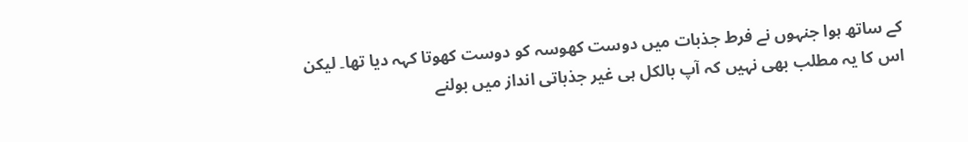کے ساتھ ہوا جنہوں نے فرط جذبات میں دوست کھوسہ کو دوست کھوتا کہہ دیا تھا۔ لیکن اس کا یہ مطلب بھی نہیں کہ آپ بالکل ہی غیر جذباتی انداز میں بولنے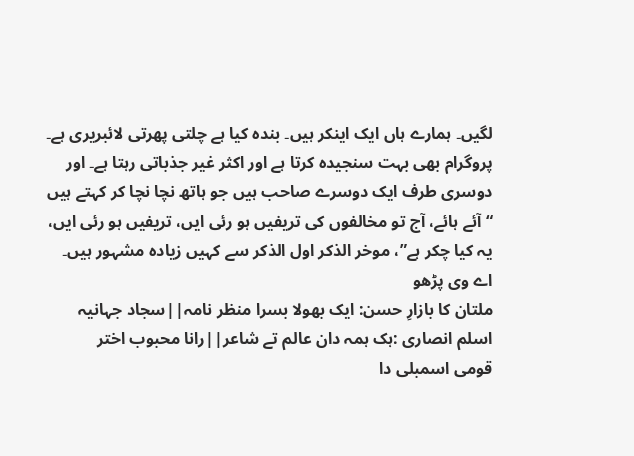لگیں۔ ہمارے ہاں ایک اینکر ہیں۔ بندہ کیا ہے چلتی پھرتی لائبریری ہے۔ پروگرام بھی بہت سنجیدہ کرتا ہے اور اکثر غیر جذباتی رہتا ہے۔ اور دوسری طرف ایک دوسرے صاحب ہیں جو ہاتھ نچا نچا کر کہتے ہیں “آئے ہائے، آج تو مخالفوں کی تریفیں ہو رئی ایں، تریفیں ہو رئی ایں، یہ کیا چکر ہے”، موخر الذکر اول الذکر سے کہیں زیادہ مشہور ہیں۔
اے وی پڑھو
ملتان کا بازارِ حسن: ایک بھولا بسرا منظر نامہ||سجاد جہانیہ
اسلم انصاری :ہک ہمہ دان عالم تے شاعر||رانا محبوب اختر
قومی اسمبلی دا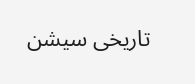تاریخی سیشن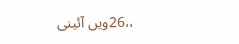،،26ویں آئینی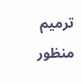ترمیم منظور